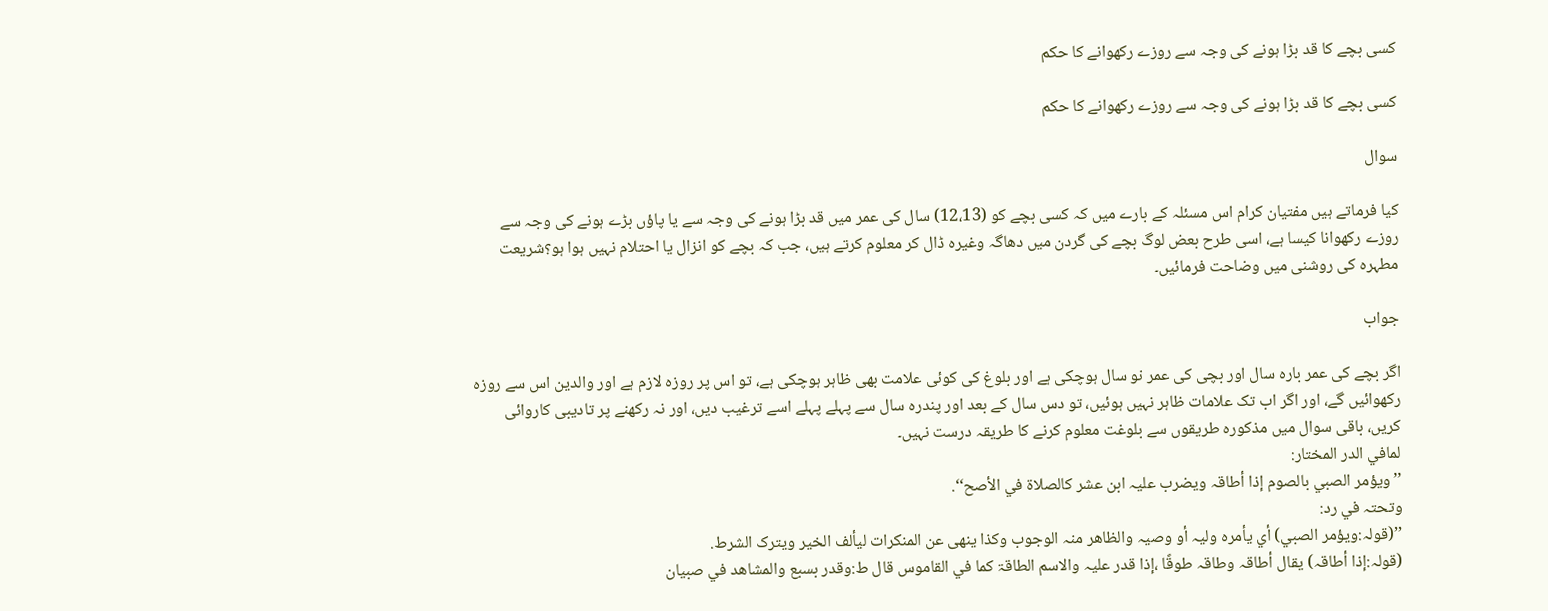کسی بچے کا قد بڑا ہونے کی وجہ سے روزے رکھوانے کا حکم

کسی بچے کا قد بڑا ہونے کی وجہ سے روزے رکھوانے کا حکم

سوال

کیا فرماتے ہیں مفتیان کرام اس مسئلہ کے بارے میں کہ کسی بچے کو (12،13) سال کی عمر میں قد بڑا ہونے کی وجہ سے یا پاؤں بڑے ہونے کی وجہ سے روزے رکھوانا کیسا ہے، اسی طرح بعض لوگ بچے کی گردن میں دھاگہ وغیرہ ڈال کر معلوم کرتے ہیں، جب کہ بچے کو انزال یا احتلام نہیں ہوا ہو؟شریعت مطہرہ کی روشنی میں وضاحت فرمائیں۔

جواب

اگر بچے کی عمر بارہ سال اور بچی کی عمر نو سال ہوچکی ہے اور بلوغ کی کوئی علامت بھی ظاہر ہوچکی ہے، تو اس پر روزہ لازم ہے اور والدین اس سے روزہ رکھوائیں گے، اور اگر اب تک علامات ظاہر نہیں ہوئیں، تو دس سال کے بعد اور پندرہ سال سے پہلے پہلے اسے ترغیب دیں، اور نہ رکھنے پر تادیبی کاروائی کریں، باقی سوال میں مذکورہ طریقوں سے بلوغت معلوم کرنے کا طریقہ درست نہیں۔
لمافي الدر المختار:
’’ویؤمر الصبي بالصوم إذا أطاقہ ویضرب علیہ ابن عشر کالصلاۃ في الأصح‘‘.
وتحتہ في رد:
’’(قولہ:ویؤمر الصبي) أي یأمرہ ولیہ أو وصیہ والظاھر منہ الوجوب وکذا ینھی عن المنکرات لیألف الخیر ویترک الشرط.
(قولہ:إذا أطاقہ) یقال أطاقہ وطاقہ طوقًا ،إذا قدر علیہ والاسم الطاقۃ کما في القاموس قال ط:وقدر بسبع والمشاھد في صبیان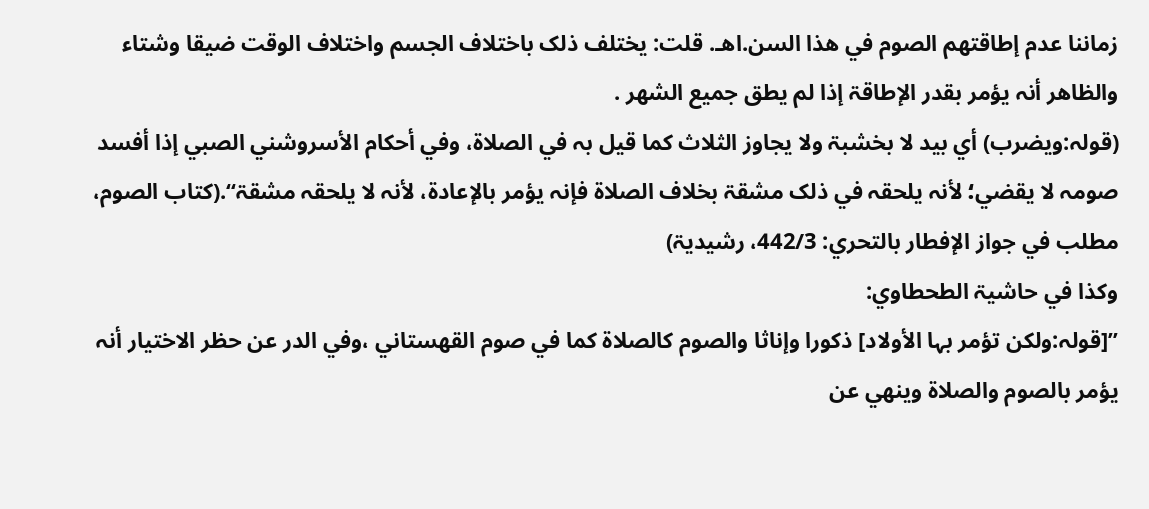زماننا عدم إطاقتھم الصوم في ھذا السن.اھـ. قلت: یختلف ذلک باختلاف الجسم واختلاف الوقت ضیقا وشتاء والظاھر أنہ یؤمر بقدر الإطاقۃ إذا لم یطق جمیع الشھر .
(قولہ:ویضرب) أي بید لا بخشبۃ ولا یجاوز الثلاث کما قیل بہ في الصلاۃ، وفي أحکام الأسروشني الصبي إذا أفسد صومہ لا یقضي؛ لأنہ یلحقہ في ذلک مشقۃ بخلاف الصلاۃ فإنہ یؤمر بالإعادۃ، لأنہ لا یلحقہ مشقۃ‘‘.(کتاب الصوم، مطلب في جواز الإفطار بالتحري: 442/3، رشیدیۃ)
وکذا في حاشیۃ الطحطاوي:
’’[قولہ:ولکن تؤمر بہا الأولاد] ذکورا وإناثا والصوم کالصلاۃ کما في صوم القھستاني ،وفي الدر عن حظر الاختیار أنہ یؤمر بالصوم والصلاۃ وینھي عن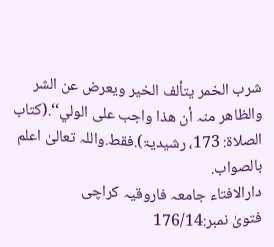شرب الخمر یتألف الخیر ویعرض عن الشر والظاھر منہ أن ھذا واجب علی الولي‘‘.(کتاب الصلاۃ: 173، رشیدیۃ).فقط.واللہ تعالیٰ اعلم بالصواب.
دارالافتاء جامعہ فاروقیہ کراچی
فتویٰ نمبر:176/14